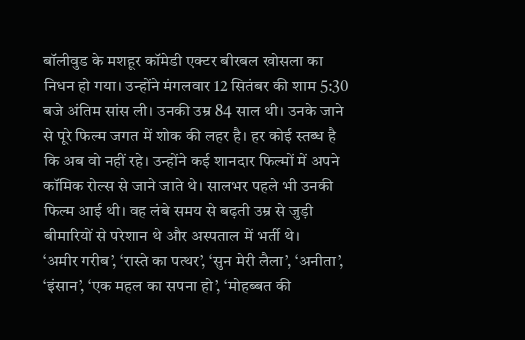बॉलीवुड के मशहूर कॉमेडी एक्टर बीरबल खोसला का निधन हो गया। उन्होंने मंगलवार 12 सितंबर की शाम 5:30 बजे अंतिम सांस ली। उनकी उम्र 84 साल थी। उनके जाने से पूरे फिल्म जगत में शोक की लहर है। हर कोई स्तब्ध है कि अब वो नहीं रहे। उन्होंने कई शानदार फिल्मों में अपने कॉमिक रोल्स से जाने जाते थे। सालभर पहले भी उनकी फिल्म आई थी। वह लंबे समय से बढ़ती उम्र से जुड़ी बीमारियों से परेशान थे और अस्पताल में भर्ती थे।
‘अमीर गरीब’, ‘रास्ते का पत्थर’, ‘सुन मेरी लैला’, ‘अनीता’, ‘इंसान’, ‘एक महल का सपना हो’, ‘मोहब्बत की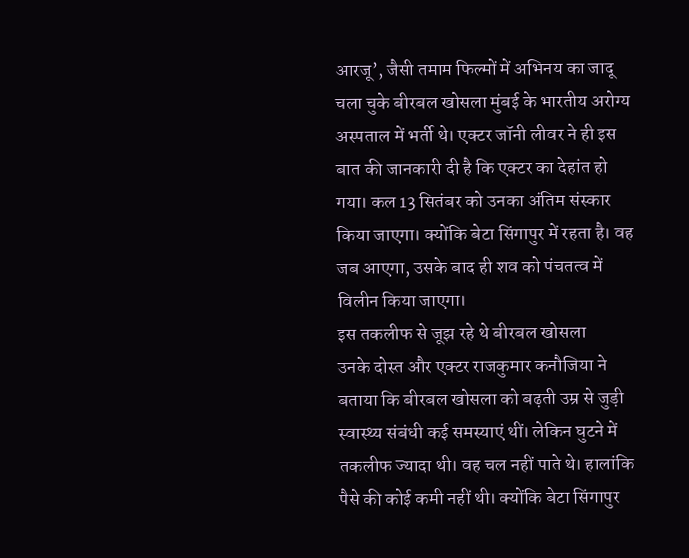आरजू’, जैसी तमाम फिल्मों में अभिनय का जादू चला चुके बीरबल खोसला मुंबई के भारतीय अरोग्य अस्पताल में भर्ती थे। एक्टर जॉनी लीवर ने ही इस बात की जानकारी दी है कि एक्टर का देहांत हो गया। कल 13 सितंबर को उनका अंतिम संस्कार किया जाएगा। क्योंकि बेटा सिंगापुर में रहता है। वह जब आएगा, उसके बाद ही शव को पंचतत्व में विलीन किया जाएगा।
इस तकलीफ से जूझ रहे थे बीरबल खोसला
उनके दोस्त और एक्टर राजकुमार कनौजिया ने बताया कि बीरबल खोसला को बढ़ती उम्र से जुड़ी स्वास्थ्य संबंधी कई समस्याएं थीं। लेकिन घुटने में तकलीफ ज्यादा थी। वह चल नहीं पाते थे। हालांकि पैसे की कोई कमी नहीं थी। क्योंकि बेटा सिंगापुर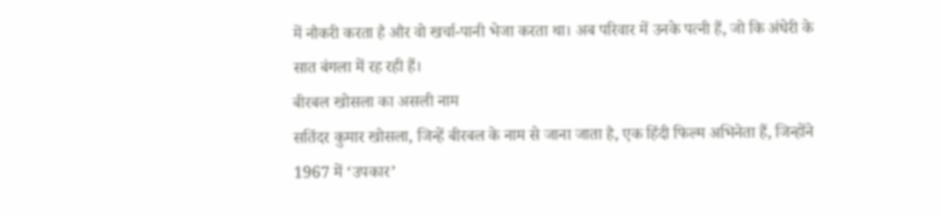में नौकरी करता है और वो खर्चा-पानी भेजा करता था। अब परिवार में उनके पत्नी हैं, जो कि अंधेरी के सात बंगला में रह रही हैं।
बीरबल खोसला का असली नाम
सतिंदर कुमार खोसला, जिन्हें बीरबल के नाम से जाना जाता है, एक हिंदी फिल्म अभिनेता हैं, जिन्होंने 1967 में ‘उपकार’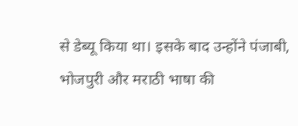से डेब्यू किया था। इसके बाद उन्होंने पंजाबी, भोजपुरी और मराठी भाषा की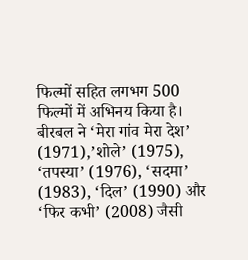फिल्मों सहित लगभग 500 फिल्मों में अभिनय किया है। बीरबल ने ‘मेरा गांव मेरा देश’ (1971),’शोले’ (1975), ‘तपस्या’ (1976), ‘सदमा’ (1983), ‘दिल’ (1990) और ‘फिर कभी’ (2008) जैसी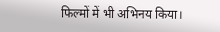फिल्मों में भी अभिनय किया।